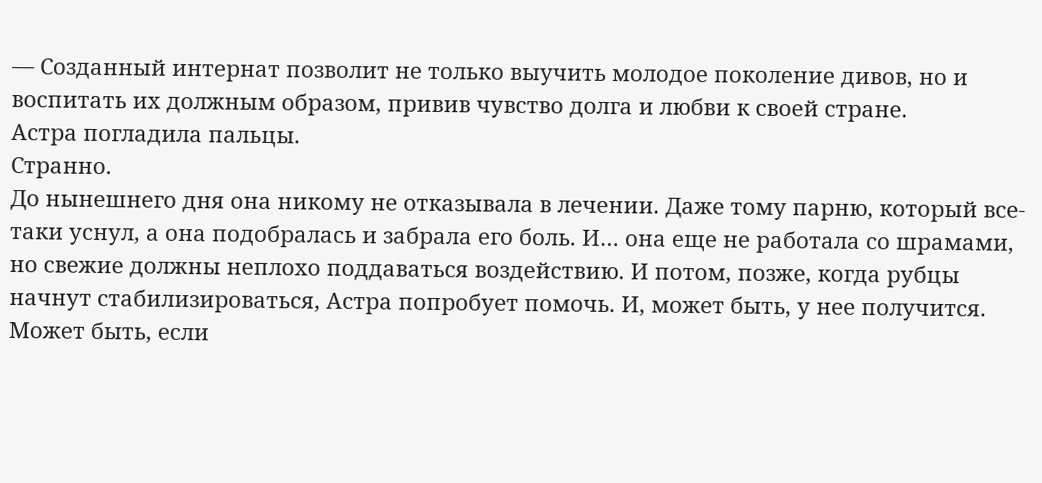— Созданный интернат позволит не только выучить молодое поколение дивов, но и воспитать их должным образом, привив чувство долга и любви к своей стране.
Астра погладила пальцы.
Странно.
До нынешнего дня она никому не отказывала в лечении. Даже тому парню, который все-таки уснул, а она подобралась и забрала его боль. И… она еще не работала со шрамами, но свежие должны неплохо поддаваться воздействию. И потом, позже, когда рубцы начнут стабилизироваться, Астра попробует помочь. И, может быть, у нее получится.
Может быть, если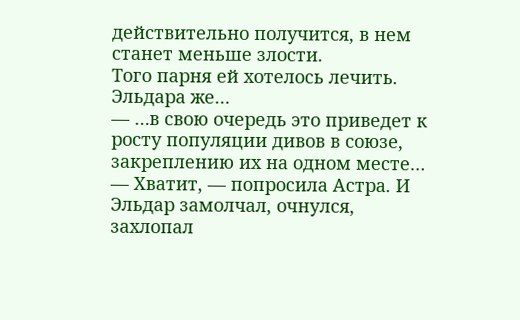действительно получится, в нем станет меньше злости.
Того парня ей хотелось лечить. Эльдара же…
— …в свою очередь это приведет к росту популяции дивов в союзе, закреплению их на одном месте…
— Хватит, — попросила Астра. И Эльдар замолчал, очнулся, захлопал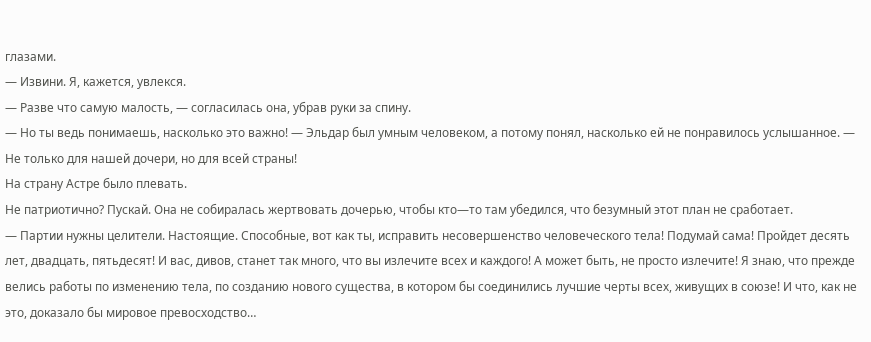глазами.
— Извини. Я, кажется, увлекся.
— Разве что самую малость, — согласилась она, убрав руки за спину.
— Но ты ведь понимаешь, насколько это важно! — Эльдар был умным человеком, а потому понял, насколько ей не понравилось услышанное. — Не только для нашей дочери, но для всей страны!
На страну Астре было плевать.
Не патриотично? Пускай. Она не собиралась жертвовать дочерью, чтобы кто—то там убедился, что безумный этот план не сработает.
— Партии нужны целители. Настоящие. Способные, вот как ты, исправить несовершенство человеческого тела! Подумай сама! Пройдет десять лет, двадцать, пятьдесят! И вас, дивов, станет так много, что вы излечите всех и каждого! А может быть, не просто излечите! Я знаю, что прежде велись работы по изменению тела, по созданию нового существа, в котором бы соединились лучшие черты всех, живущих в союзе! И что, как не это, доказало бы мировое превосходство…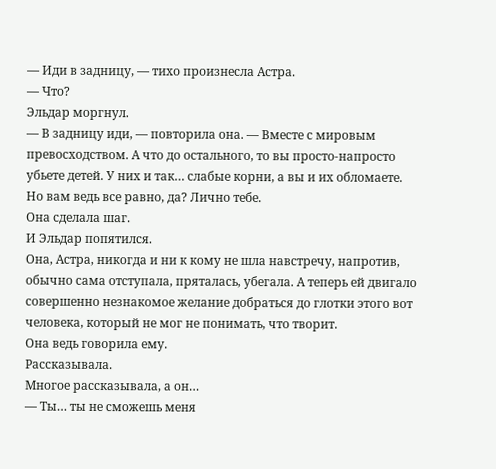— Иди в задницу, — тихо произнесла Астра.
— Что?
Эльдар моргнул.
— В задницу иди, — повторила она. — Вместе с мировым превосходством. А что до остального, то вы просто-напросто убьете детей. У них и так… слабые корни, а вы и их обломаете. Но вам ведь все равно, да? Лично тебе.
Она сделала шаг.
И Эльдар попятился.
Она, Астра, никогда и ни к кому не шла навстречу, напротив, обычно сама отступала, пряталась, убегала. А теперь ей двигало совершенно незнакомое желание добраться до глотки этого вот человека, который не мог не понимать, что творит.
Она ведь говорила ему.
Рассказывала.
Многое рассказывала, а он…
— Ты… ты не сможешь меня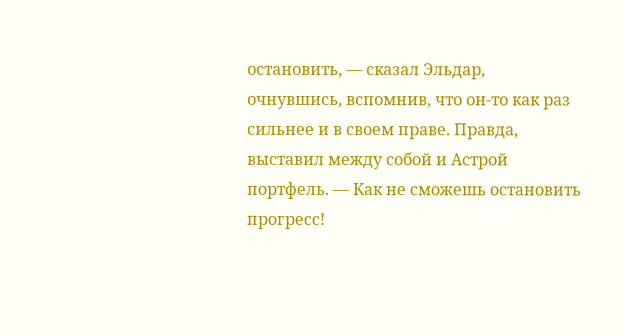остановить, — сказал Эльдар, очнувшись, вспомнив, что он-то как раз сильнее и в своем праве. Правда, выставил между собой и Астрой портфель. — Как не сможешь остановить прогресс!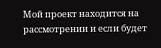Мой проект находится на рассмотрении и если будет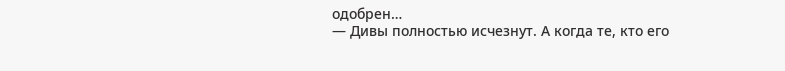одобрен…
— Дивы полностью исчезнут. А когда те, кто его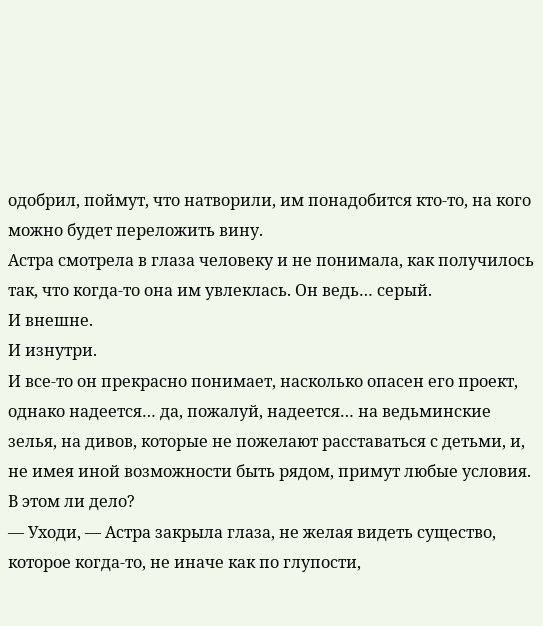одобрил, поймут, что натворили, им понадобится кто-то, на кого можно будет переложить вину.
Астра смотрела в глаза человеку и не понимала, как получилось так, что когда-то она им увлеклась. Он ведь… серый.
И внешне.
И изнутри.
И все-то он прекрасно понимает, насколько опасен его проект, однако надеется… да, пожалуй, надеется… на ведьминские зелья, на дивов, которые не пожелают расставаться с детьми, и, не имея иной возможности быть рядом, примут любые условия.
В этом ли дело?
— Уходи, — Астра закрыла глаза, не желая видеть существо, которое когда-то, не иначе как по глупости,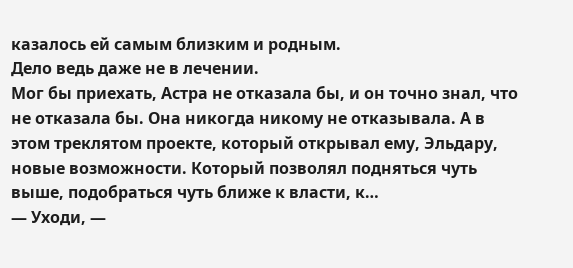казалось ей самым близким и родным.
Дело ведь даже не в лечении.
Мог бы приехать, Астра не отказала бы, и он точно знал, что не отказала бы. Она никогда никому не отказывала. А в этом треклятом проекте, который открывал ему, Эльдару, новые возможности. Который позволял подняться чуть выше, подобраться чуть ближе к власти, к…
— Уходи, —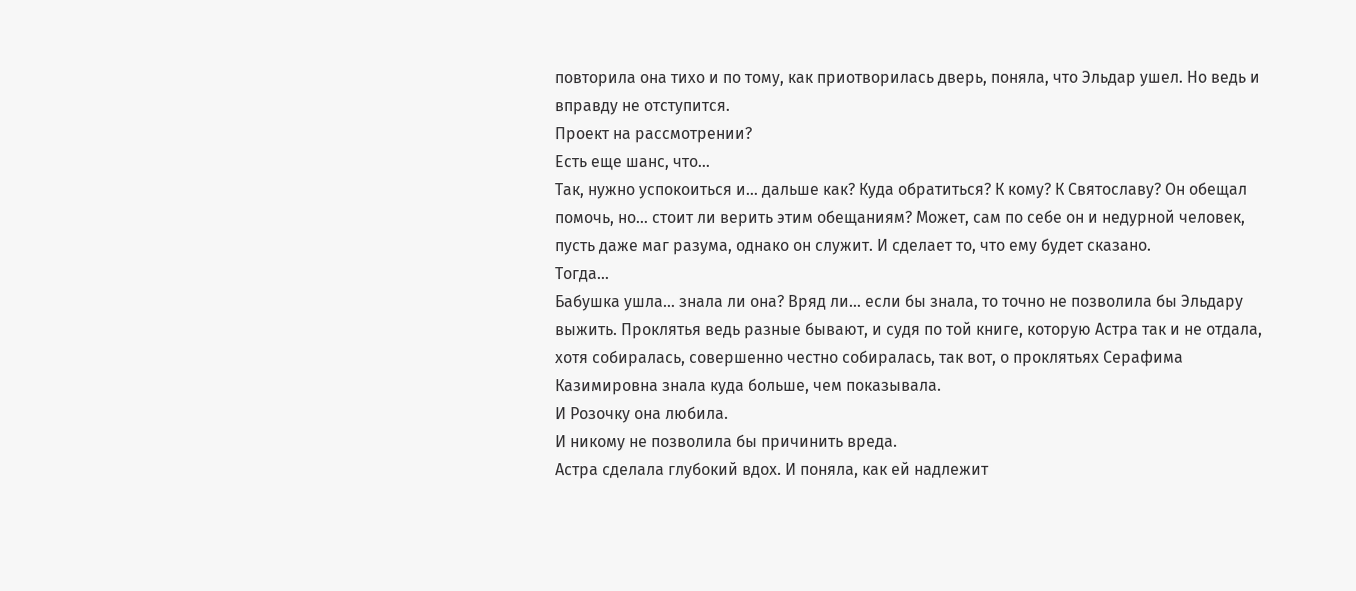повторила она тихо и по тому, как приотворилась дверь, поняла, что Эльдар ушел. Но ведь и вправду не отступится.
Проект на рассмотрении?
Есть еще шанс, что…
Так, нужно успокоиться и… дальше как? Куда обратиться? К кому? К Святославу? Он обещал помочь, но… стоит ли верить этим обещаниям? Может, сам по себе он и недурной человек, пусть даже маг разума, однако он служит. И сделает то, что ему будет сказано.
Тогда…
Бабушка ушла… знала ли она? Вряд ли… если бы знала, то точно не позволила бы Эльдару выжить. Проклятья ведь разные бывают, и судя по той книге, которую Астра так и не отдала, хотя собиралась, совершенно честно собиралась, так вот, о проклятьях Серафима Казимировна знала куда больше, чем показывала.
И Розочку она любила.
И никому не позволила бы причинить вреда.
Астра сделала глубокий вдох. И поняла, как ей надлежит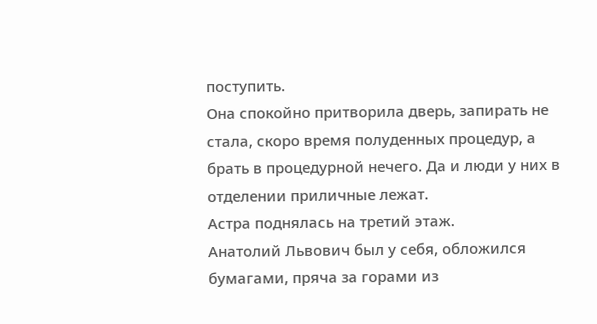поступить.
Она спокойно притворила дверь, запирать не стала, скоро время полуденных процедур, а брать в процедурной нечего. Да и люди у них в отделении приличные лежат.
Астра поднялась на третий этаж.
Анатолий Львович был у себя, обложился бумагами, пряча за горами из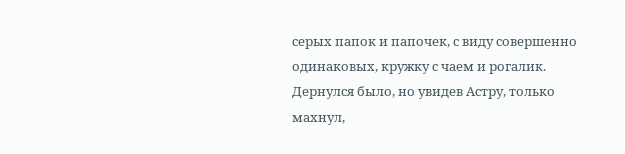серых папок и папочек, с виду совершенно одинаковых, кружку с чаем и рогалик. Дернулся было, но увидев Астру, только махнул,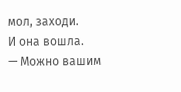мол, заходи.
И она вошла.
— Можно вашим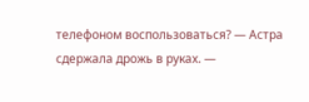телефоном воспользоваться? — Астра сдержала дрожь в руках. —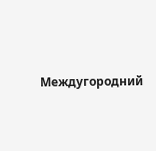Междугородний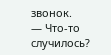звонок.
— Что-то случилось?